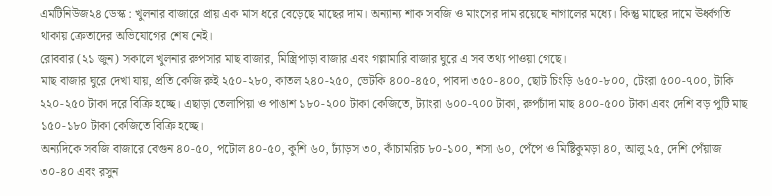এমটিনিউজ২৪ ডেস্ক : খুলনার বাজারে প্রায় এক মাস ধরে বেড়েছে মাছের দাম। অন্যান্য শাক সবজি ও মাংসের দাম রয়েছে নাগালের মধ্যে। কিন্তু মাছের দামে ঊর্ধ্বগতি থাকায় ক্রেতাদের অভিযোগের শেষ নেই।
রোববার (২১ জুন) সকালে খুলনার রুপসার মাছ বাজার, মিস্ত্রিপাড়া বাজার এবং গল্লামারি বাজার ঘুরে এ সব তথ্য পাওয়া গেছে।
মাছ বাজার ঘুরে দেখা যায়, প্রতি কেজি রুই ২৫০-২৮০, কাতল ২৪০-২৫০, ভেটকি ৪০০-৪৫০, পাবদা ৩৫০-৪০০, ছোট চিংড়ি ৬৫০-৮০০, টেংরা ৫০০-৭০০, টাকি ২২০-২৫০ টাকা দরে বিক্রি হচ্ছে। এছাড়া তেলাপিয়া ও পাঙাশ ১৮০-২০০ টাকা কেজিতে, ট্যাংরা ৬০০-৭০০ টাকা, রুপচাঁদা মাছ ৪০০-৫০০ টাকা এবং দেশি বড় পুটি মাছ ১৫০-১৮০ টাকা কেজিতে বিক্রি হচ্ছে।
অন্যদিকে সবজি বাজারে বেগুন ৪০-৫০, পটোল ৪০-৫০, কুশি ৬০, ঢ্যাঁড়স ৩০, কাঁচামরিচ ৮০-১০০, শসা ৬০, পেঁপে ও মিষ্টিকুমড়া ৪০, আলু ২৫, দেশি পেঁয়াজ ৩০-৪০ এবং রসুন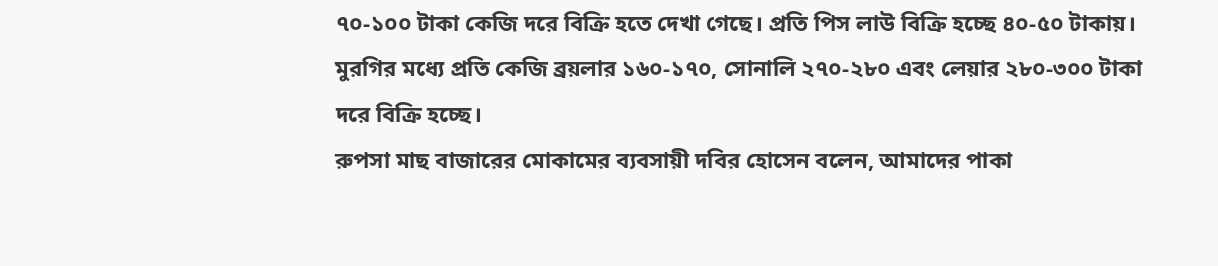৭০-১০০ টাকা কেজি দরে বিক্রি হতে দেখা গেছে। প্রতি পিস লাউ বিক্রি হচ্ছে ৪০-৫০ টাকায়।
মুরগির মধ্যে প্রতি কেজি ব্রয়লার ১৬০-১৭০, সোনালি ২৭০-২৮০ এবং লেয়ার ২৮০-৩০০ টাকা দরে বিক্রি হচ্ছে।
রুপসা মাছ বাজারের মোকামের ব্যবসায়ী দবির হোসেন বলেন, আমাদের পাকা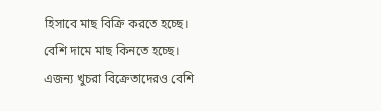হিসাবে মাছ বিক্রি করতে হচ্ছে। বেশি দামে মাছ কিনতে হচ্ছে। এজন্য খুচরা বিক্রেতাদেরও বেশি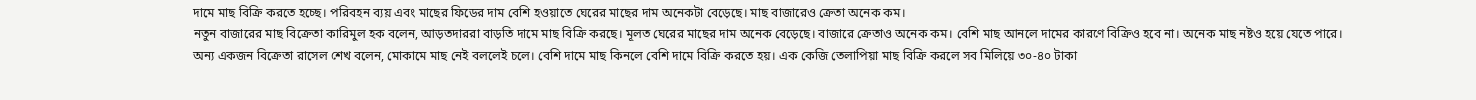দামে মাছ বিক্রি করতে হচ্ছে। পরিবহন ব্যয় এবং মাছের ফিডের দাম বেশি হওয়াতে ঘেরের মাছের দাম অনেকটা বেড়েছে। মাছ বাজারেও ক্রেতা অনেক কম।
নতুন বাজারের মাছ বিক্রেতা কারিমুল হক বলেন, আড়তদাররা বাড়তি দামে মাছ বিক্রি করছে। মূলত ঘেরের মাছের দাম অনেক বেড়েছে। বাজারে ক্রেতাও অনেক কম। বেশি মাছ আনলে দামের কারণে বিক্রিও হবে না। অনেক মাছ নষ্টও হয়ে যেতে পারে।
অন্য একজন বিক্রেতা রাসেল শেখ বলেন, মোকামে মাছ নেই বললেই চলে। বেশি দামে মাছ কিনলে বেশি দামে বিক্রি করতে হয়। এক কেজি তেলাপিয়া মাছ বিক্রি করলে সব মিলিয়ে ৩০-৪০ টাকা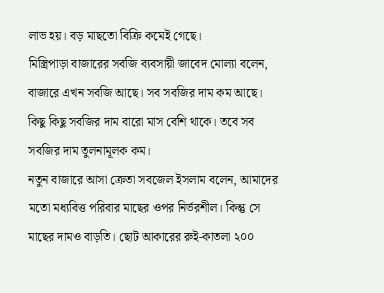লাভ হয়। বড় মাছতো বিক্রি কমেই গেছে।
মিস্ত্রিপাড়া বাজারের সবজি ব্যবসায়ী জাবেদ মোল্যা বলেন, বাজারে এখন সবজি আছে। সব সবজির দাম কম আছে। কিছু কিছু সবজির দাম বারো মাস বেশি থাকে। তবে সব সবজির দাম তুলনামূলক কম।
নতুন বাজারে আসা ক্রেতা সবজেল ইসলাম বলেন, আমাদের মতো মধ্যবিত্ত পরিবার মাছের ওপর নির্ভরশীল। কিন্তু সে মাছের দামও বাড়তি। ছোট আকারের রুই-কাতলা ২০০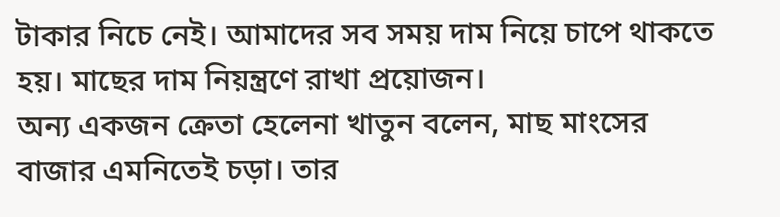টাকার নিচে নেই। আমাদের সব সময় দাম নিয়ে চাপে থাকতে হয়। মাছের দাম নিয়ন্ত্রণে রাখা প্রয়োজন।
অন্য একজন ক্রেতা হেলেনা খাতুন বলেন, মাছ মাংসের বাজার এমনিতেই চড়া। তার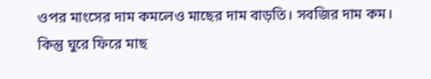ওপর মাংসের দাম কমলেও মাছের দাম বাড়তি। সবজির দাম কম। কিন্তু ঘুরে ফিরে মাছ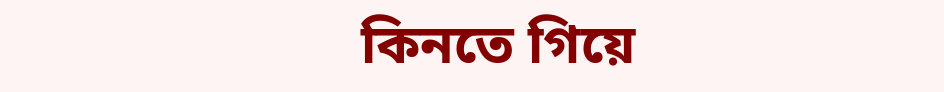কিনতে গিয়ে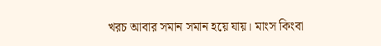খরচ আবার সমান সমান হয়ে যায়। মাংস কিংবা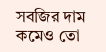সবজির দাম কমেও তো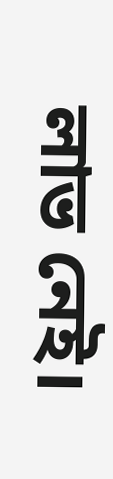লাভ নেই।